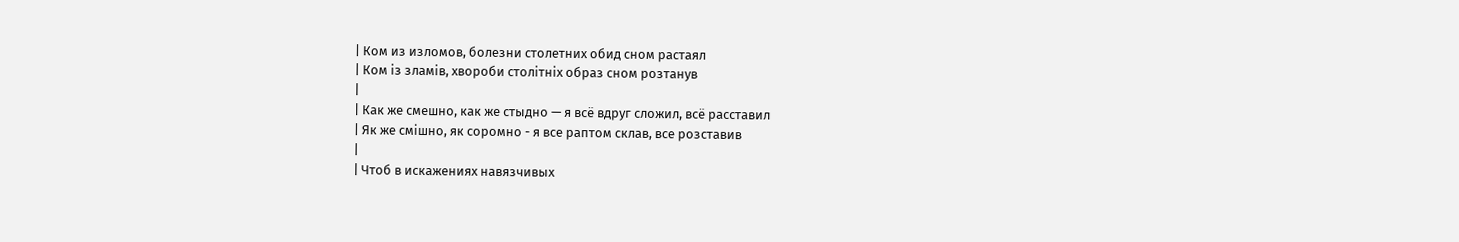| Ком из изломов, болезни столетних обид сном растаял
| Ком із зламів, хвороби столітніх образ сном розтанув
|
| Как же смешно, как же стыдно — я всё вдруг сложил, всё расставил
| Як же смішно, як соромно - я все раптом склав, все розставив
|
| Чтоб в искажениях навязчивых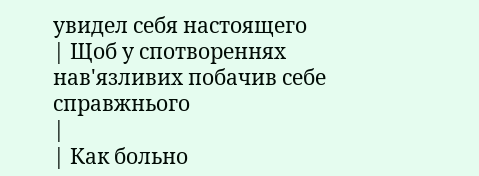увидел себя настоящего
| Щоб у спотвореннях нав'язливих побачив себе справжнього
|
| Как больно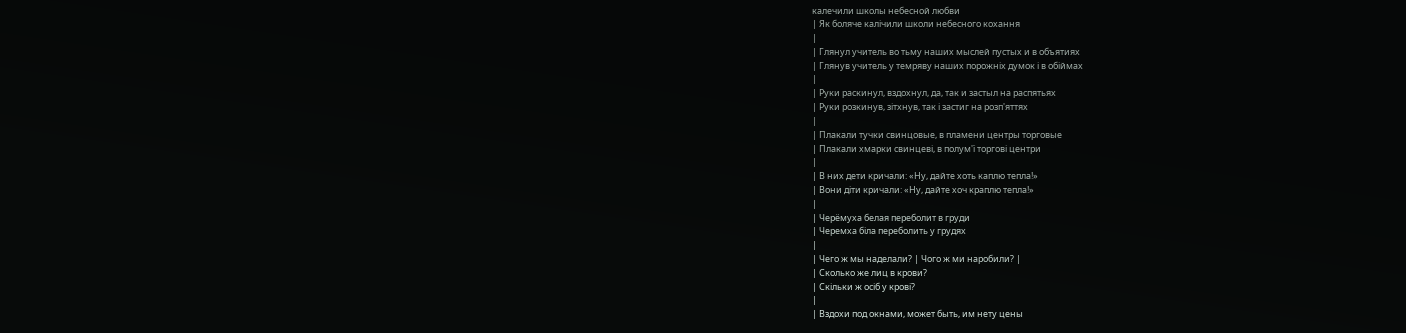калечили школы небесной любви
| Як боляче калічили школи небесного кохання
|
| Глянул учитель во тьму наших мыслей пустых и в объятиях
| Глянув учитель у темряву наших порожніх думок і в обіймах
|
| Руки раскинул, вздохнул, да, так и застыл на распятьях
| Руки розкинув, зітхнув, так і застиг на розп'яттях
|
| Плакали тучки свинцовые, в пламени центры торговые
| Плакали хмарки свинцеві, в полум'ї торгові центри
|
| В них дети кричали: «Ну, дайте хоть каплю тепла!»
| Вони діти кричали: «Ну, дайте хоч краплю тепла!»
|
| Черёмуха белая переболит в груди
| Черемха біла переболить у грудях
|
| Чего ж мы наделали? | Чого ж ми наробили? |
| Сколько же лиц в крови?
| Скільки ж осіб у крові?
|
| Вздохи под окнами, может быть, им нету цены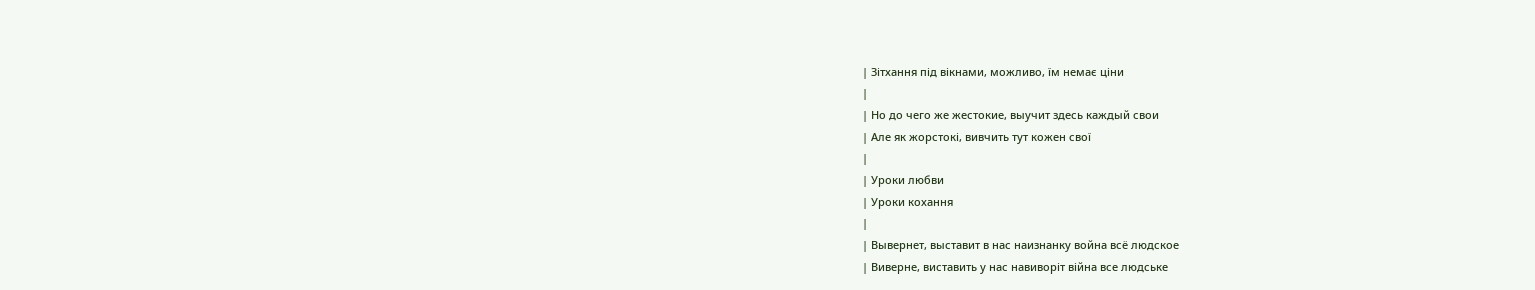| Зітхання під вікнами, можливо, їм немає ціни
|
| Но до чего же жестокие, выучит здесь каждый свои
| Але як жорстокі, вивчить тут кожен свої
|
| Уроки любви
| Уроки кохання
|
| Вывернет, выставит в нас наизнанку война всё людское
| Виверне, виставить у нас навиворіт війна все людське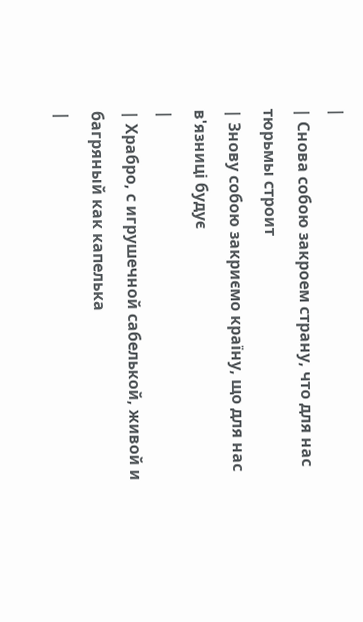|
| Снова собою закроем страну, что для нас тюрьмы строит
| Знову собою закриємо країну, що для нас в'язниці будує
|
| Храбро, с игрушечной сабелькой, живой и багряный как капелька
|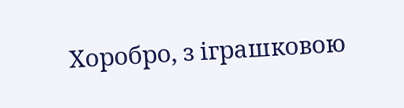Хоробро, з іграшковою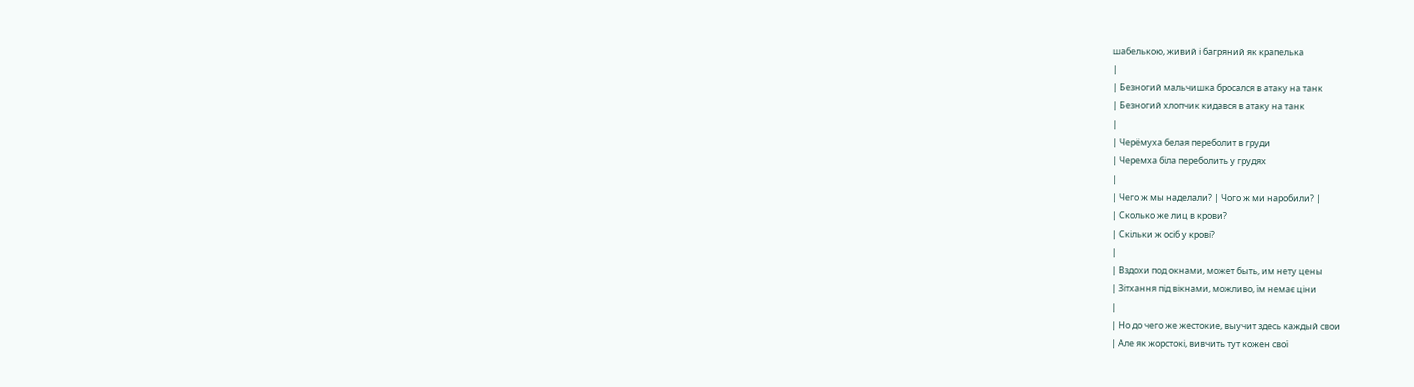шабелькою, живий і багряний як крапелька
|
| Безногий мальчишка бросался в атаку на танк
| Безногий хлопчик кидався в атаку на танк
|
| Черёмуха белая переболит в груди
| Черемха біла переболить у грудях
|
| Чего ж мы наделали? | Чого ж ми наробили? |
| Сколько же лиц в крови?
| Скільки ж осіб у крові?
|
| Вздохи под окнами, может быть, им нету цены
| Зітхання під вікнами, можливо, їм немає ціни
|
| Но до чего же жестокие, выучит здесь каждый свои
| Але як жорстокі, вивчить тут кожен свої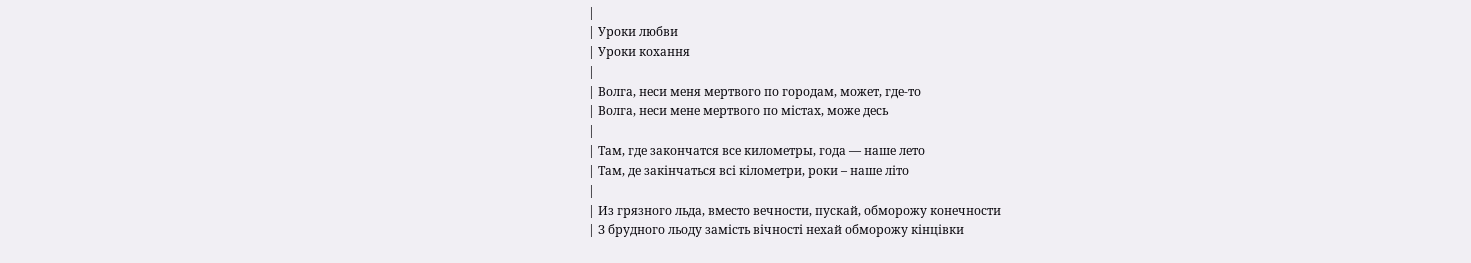|
| Уроки любви
| Уроки кохання
|
| Волга, неси меня мертвого по городам, может, где-то
| Волга, неси мене мертвого по містах, може десь
|
| Там, где закончатся все километры, года — наше лето
| Там, де закінчаться всі кілометри, роки – наше літо
|
| Из грязного льда, вместо вечности, пускай, обморожу конечности
| З брудного льоду замість вічності нехай обморожу кінцівки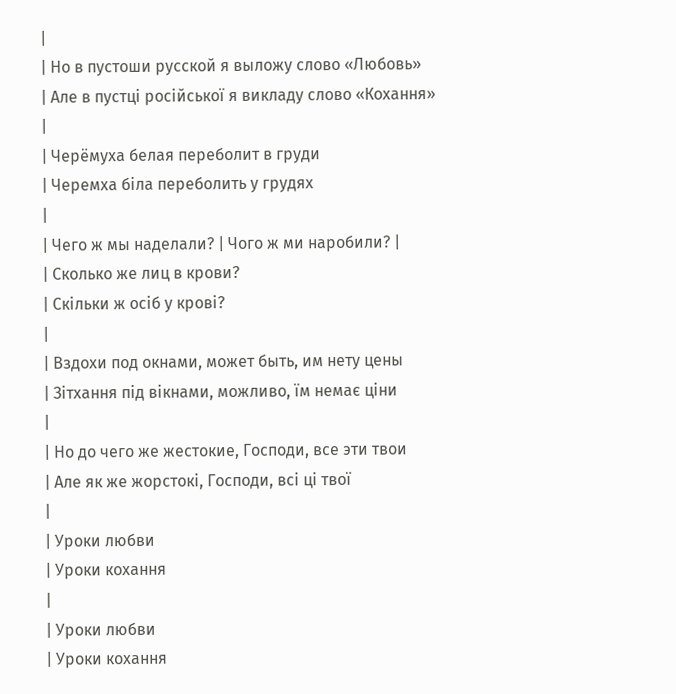|
| Но в пустоши русской я выложу слово «Любовь»
| Але в пустці російської я викладу слово «Кохання»
|
| Черёмуха белая переболит в груди
| Черемха біла переболить у грудях
|
| Чего ж мы наделали? | Чого ж ми наробили? |
| Сколько же лиц в крови?
| Скільки ж осіб у крові?
|
| Вздохи под окнами, может быть, им нету цены
| Зітхання під вікнами, можливо, їм немає ціни
|
| Но до чего же жестокие, Господи, все эти твои
| Але як же жорстокі, Господи, всі ці твої
|
| Уроки любви
| Уроки кохання
|
| Уроки любви
| Уроки кохання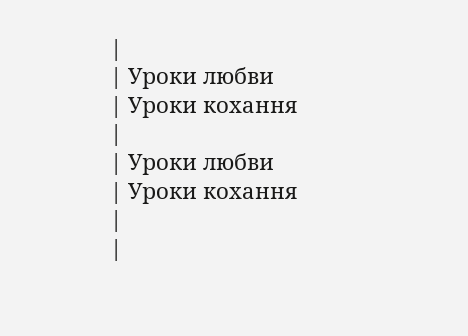|
| Уроки любви
| Уроки кохання
|
| Уроки любви
| Уроки кохання
|
|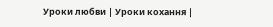Уроки любви | Уроки кохання |